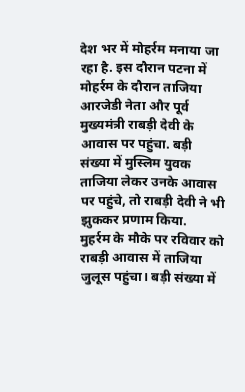देश भर में मोहर्रम मनाया जा रहा है. इस दौरान पटना में मोहर्रम के दौरान ताजिया आरजेडी नेता और पूर्व मुख्यमंत्री राबड़ी देवी के आवास पर पहुंचा. बड़ी संख्या में मुस्लिम युवक ताजिया लेकर उनके आवास पर पहुंचे, तो राबड़ी देवी ने भी झुककर प्रणाम किया.
मुहर्रम के मौके पर रविवार को राबड़ी आवास में ताजिया जुलूस पहुंचा। बड़ी संख्या में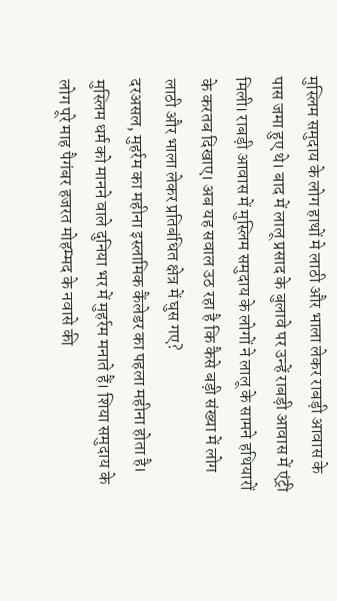मुस्लिम समुदाय के लोग हाथों मे लाठी और भाला लेकर राबड़ी आवास के पास जमा हुए थे। बाद में लालू प्रसाद के बुलावे पर उन्हें राबड़ी आवास में एंट्री मिली। राबड़ी आवास में मुस्लिम समुदाय के लोगों ने लालू के सामने हथियारों के करतब दिखाए। अब यह सवाल उठ रहा है कि कैसे बड़ी संख्या में लोग लाठी और भाला लेकर प्रतिबंधित क्षेत्र में घुस गए?
दरअसल, मुहर्रम का महीना इस्लामिक कैंलेडर का पहला महीना होता है। मुस्लिम धर्म को मानने वाले दुनिया भर में मुहर्रम मनाते हैं। शिया समुदाय के लोग पूरे माह पैगंबर हजरत मोहम्मद के नवासे की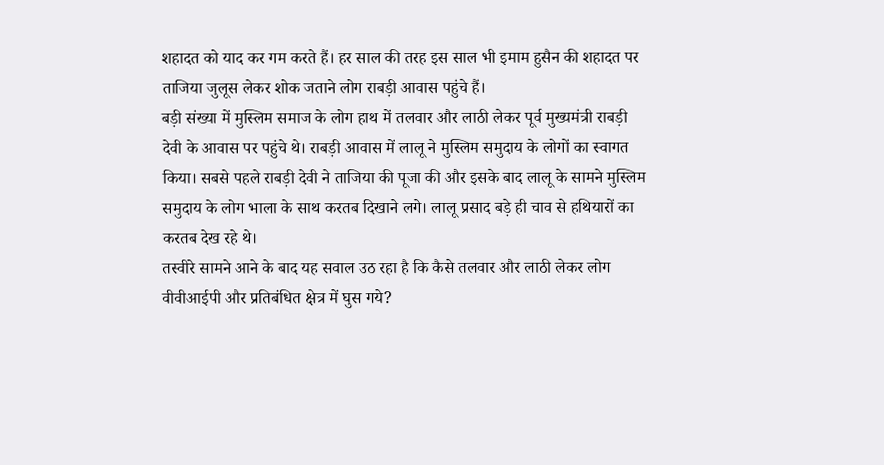शहादत को याद कर गम करते हैं। हर साल की तरह इस साल भी इमाम हुसैन की शहादत पर ताजिया जुलूस लेकर शोक जताने लोग राबड़ी आवास पहुंचे हैं।
बड़ी संख्या में मुस्लिम समाज के लोग हाथ में तलवार और लाठी लेकर पूर्व मुख्यमंत्री राबड़ी देवी के आवास पर पहुंचे थे। राबड़ी आवास में लालू ने मुस्लिम समुदाय के लोगों का स्वागत किया। सबसे पहले राबड़ी देवी ने ताजिया की पूजा की और इसके बाद लालू के सामने मुस्लिम समुदाय के लोग भाला के साथ करतब दिखाने लगे। लालू प्रसाद बड़े ही चाव से हथियारों का करतब देख रहे थे।
तस्वीरे सामने आने के बाद यह सवाल उठ रहा है कि कैसे तलवार और लाठी लेकर लोग वीवीआईपी और प्रतिबंधित क्षेत्र में घुस गये?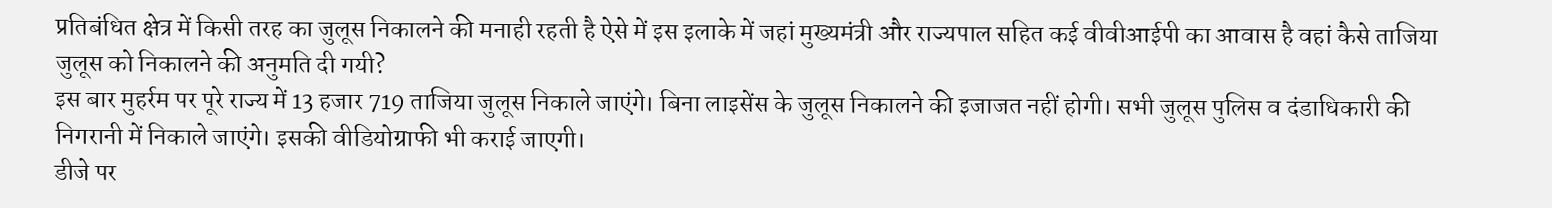प्रतिबंधित क्षेत्र में किसी तरह का जुलूस निकालने की मनाही रहती है ऐसे में इस इलाके में जहां मुख्यमंत्री और राज्यपाल सहित कई वीवीआईपी का आवास है वहां कैसे ताजिया जुलूस को निकालने की अनुमति दी गयी?
इस बार मुहर्रम पर पूरे राज्य में 13 हजार 719 ताजिया जुलूस निकाले जाएंगे। बिना लाइसेंस के जुलूस निकालने की इजाजत नहीं होगी। सभी जुलूस पुलिस व दंडाधिकारी की निगरानी में निकाले जाएंगे। इसकी वीडियोग्राफी भी कराई जाएगी।
डीजे पर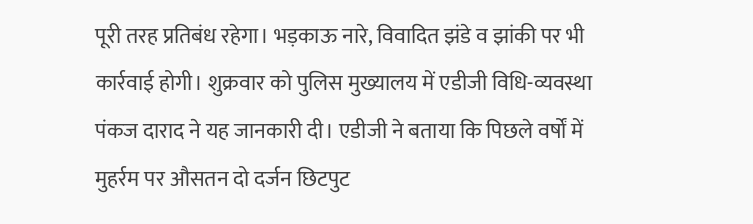पूरी तरह प्रतिबंध रहेगा। भड़काऊ नारे, विवादित झंडे व झांकी पर भी कार्रवाई होगी। शुक्रवार को पुलिस मुख्यालय में एडीजी विधि-व्यवस्था पंकज दाराद ने यह जानकारी दी। एडीजी ने बताया कि पिछले वर्षों में मुहर्रम पर औसतन दो दर्जन छिटपुट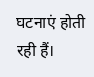घटनाएं होती रही हैं।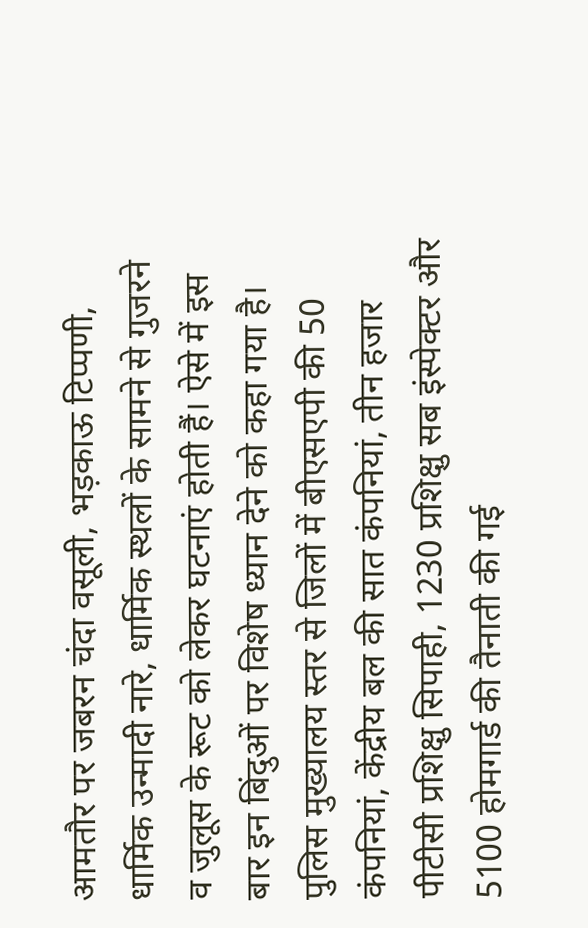आमतौर पर जबरन चंदा वसूली, भड़काऊ टिप्पणी, धार्मिक उन्मादी नारे, धार्मिक स्थलों के सामने से गुजरने व जुलूस के रूट को लेकर घटनाएं होती हैं। ऐसे में इस बार इन बिंदुओं पर विशेष ध्यान देने को कहा गया है। पुलिस मुख्यालय स्तर से जिलों में बीएसएपी की 50 कंपनियां, केंद्रीय बल की सात कंपनियां, तीन हजार पीटीसी प्रशिक्षु सिपाही, 1230 प्रशिक्षु सब इंस्पेक्टर और 5100 होमगार्ड की तैनाती की गई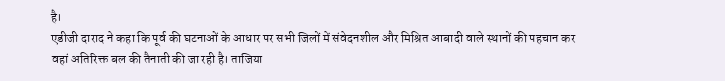है।
एडीजी दाराद ने कहा कि पूर्व की घटनाओं के आधार पर सभी जिलों में संवेदनशील और मिश्रित आबादी वाले स्थानों की पहचान कर वहां अतिरिक्त बल की तैनाती की जा रही है। ताजिया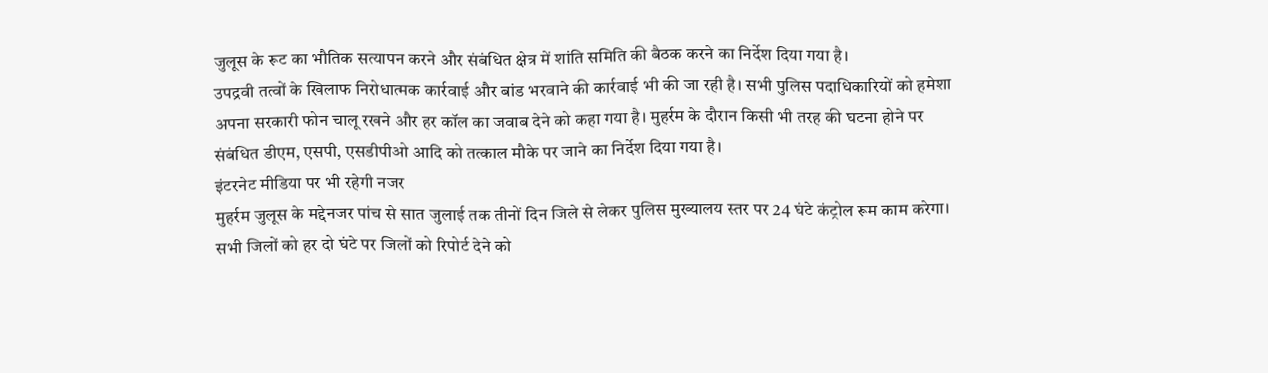जुलूस के रूट का भौतिक सत्यापन करने और संबंधित क्षेत्र में शांति समिति की बैठक करने का निर्देश दिया गया है।
उपद्रवी तत्वों के खिलाफ निरोधात्मक कार्रवाई और बांड भरवाने की कार्रवाई भी की जा रही है। सभी पुलिस पदाधिकारियों को हमेशा अपना सरकारी फोन चालू रखने और हर कॉल का जवाब देने को कहा गया है। मुहर्रम के दौरान किसी भी तरह की घटना होने पर संबंधित डीएम, एसपी, एसडीपीओ आदि को तत्काल मौके पर जाने का निर्देश दिया गया है।
इंटरनेट मीडिया पर भी रहेगी नजर
मुहर्रम जुलूस के मद्देनजर पांच से सात जुलाई तक तीनों दिन जिले से लेकर पुलिस मुख्यालय स्तर पर 24 घंटे कंट्रोल रूम काम करेगा। सभी जिलों को हर दो घंटे पर जिलों को रिपोर्ट देने को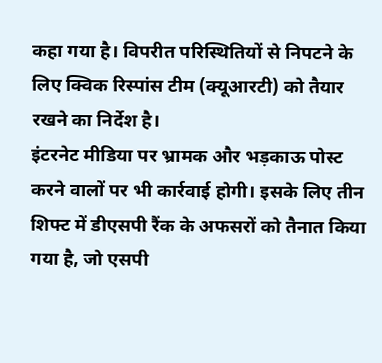कहा गया है। विपरीत परिस्थितियों से निपटने के लिए क्विक रिस्पांस टीम (क्यूआरटी) को तैयार रखने का निर्देश है।
इंटरनेट मीडिया पर भ्रामक और भड़काऊ पोस्ट करने वालों पर भी कार्रवाई होगी। इसके लिए तीन शिफ्ट में डीएसपी रैंक के अफसरों को तैनात किया गया है, जो एसपी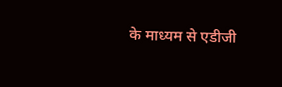के माध्यम से एडीजी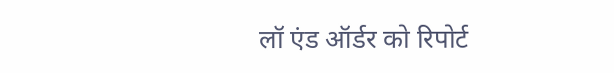लॉ एंड ऑर्डर को रिपोर्ट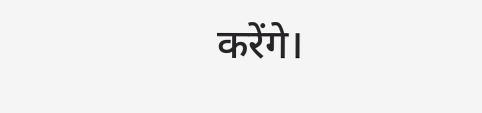करेंगे।